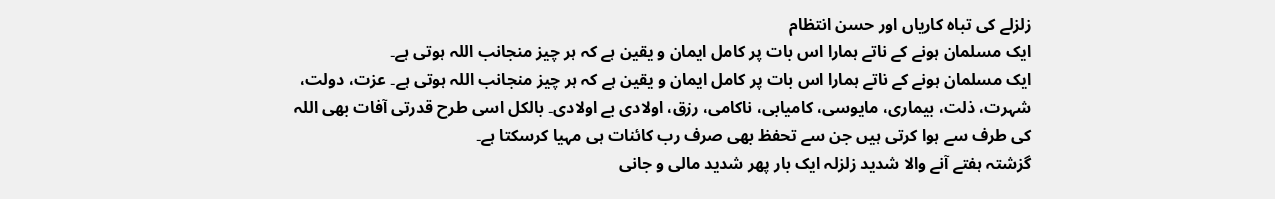زلزلے کی تباہ کاریاں اور حسن انتظام
ایک مسلمان ہونے کے ناتے ہمارا اس بات پر کامل ایمان و یقین ہے کہ ہر چیز منجانب اللہ ہوتی ہے۔
ایک مسلمان ہونے کے ناتے ہمارا اس بات پر کامل ایمان و یقین ہے کہ ہر چیز منجانب اللہ ہوتی ہے۔ عزت، دولت، شہرت، ذلت، بیماری، مایوسی، کامیابی، ناکامی، رزق، اولادی بے اولادی۔ بالکل اسی طرح قدرتی آفات بھی اللہ کی طرف سے ہوا کرتی ہیں جن سے تحفظ بھی صرف رب کائنات ہی مہیا کرسکتا ہے۔
گزشتہ ہفتے آنے والا شدید زلزلہ ایک بار پھر شدید مالی و جانی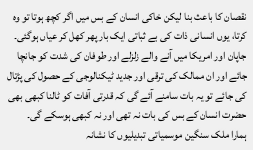نقصان کا باعث بنا لیکن خاکی انسان کے بس میں اگر کچھ ہوتا تو وہ کرتا، یوں انسانی ذات کی بے ثباتی ایک بار پھر کھل کر عیاں ہوگئی۔
جاپان اور امریکا میں آنے والے زلزلے اور طوفان کی شدت کو جانچا جائے اور ان ممالک کی ترقی اور جدید ٹیکنالوجی کے حصول کی پڑتال کی جائے تو یہ بات سامنے آئے گی کہ قدرتی آفات کو ٹالنا کبھی بھی حضرت انسان کے بس کی بات نہ تھی اور نہ کبھی ہوسکے گی۔
ہمارا ملک سنگین موسمیاتی تبدیلیوں کا نشانہ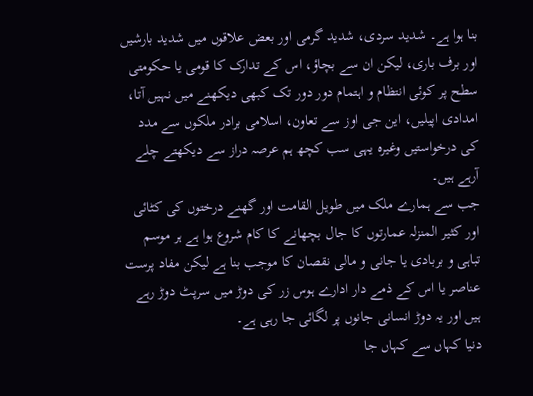بنا ہوا ہے۔ شدید سردی، شدید گرمی اور بعض علاقوں میں شدید بارشیں اور برف باری، لیکن ان سے بچاؤ، اس کے تدارک کا قومی یا حکومتی سطح پر کوئی انتظام و اہتمام دور دور تک کبھی دیکھنے میں نہیں آتا، امدادی اپیلیں، این جی اوز سے تعاون، اسلامی برادر ملکوں سے مدد کی درخواستیں وغیرہ یہی سب کچھ ہم عرصہ دراز سے دیکھتے چلے آرہے ہیں۔
جب سے ہمارے ملک میں طویل القامت اور گھنے درختوں کی کٹائی اور کثیر المنزلہ عمارتوں کا جال بچھانے کا کام شروع ہوا ہے ہر موسم تباہی و بربادی یا جانی و مالی نقصان کا موجب بنا ہے لیکن مفاد پرست عناصر یا اس کے ذمے دار ادارے ہوس زر کی دوڑ میں سرپٹ دوڑ رہے ہیں اور یہ دوڑ انسانی جانوں پر لگائی جا رہی ہے۔
دنیا کہاں سے کہاں جا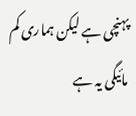پہنچی ہے لیکن ہماری کم مائیگی یہ ہے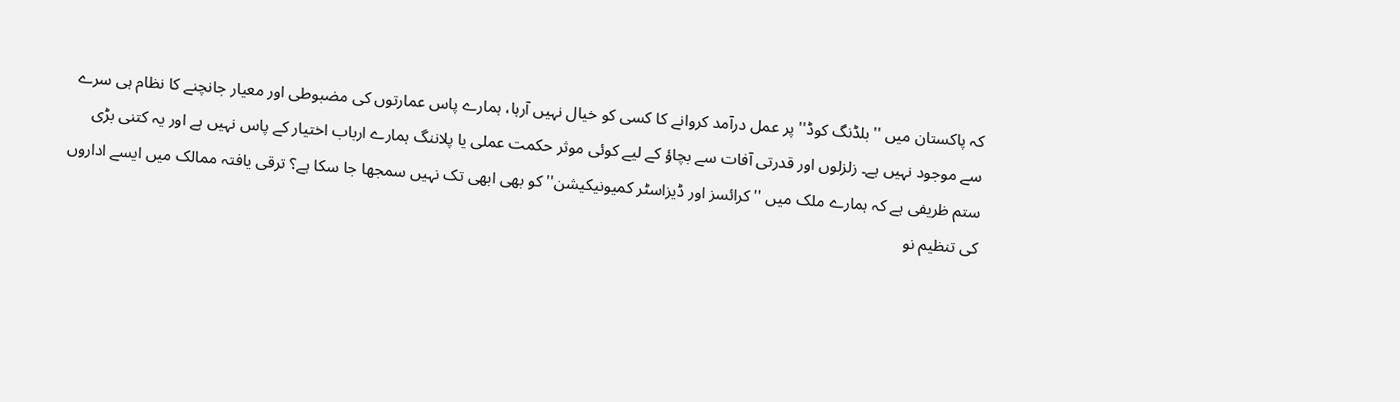کہ پاکستان میں ''بلڈنگ کوڈ'' پر عمل درآمد کروانے کا کسی کو خیال نہیں آرہا، ہمارے پاس عمارتوں کی مضبوطی اور معیار جانچنے کا نظام ہی سرے سے موجود نہیں ہے۔ زلزلوں اور قدرتی آفات سے بچاؤ کے لیے کوئی موثر حکمت عملی یا پلاننگ ہمارے ارباب اختیار کے پاس نہیں ہے اور یہ کتنی بڑی ستم ظریفی ہے کہ ہمارے ملک میں ''کرائسز اور ڈیزاسٹر کمیونیکیشن'' کو بھی ابھی تک نہیں سمجھا جا سکا ہے؟ ترقی یافتہ ممالک میں ایسے اداروں کی تنظیم نو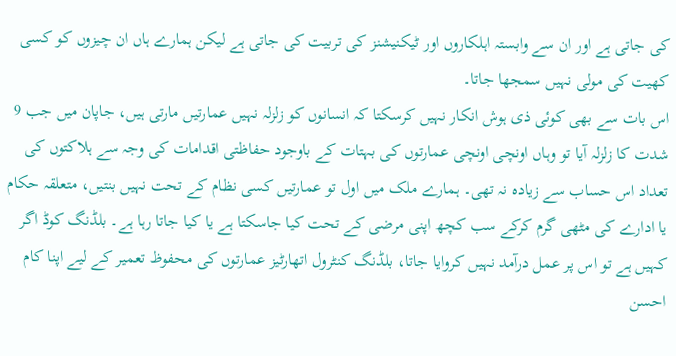کی جاتی ہے اور ان سے وابستہ اہلکاروں اور ٹیکنیشنز کی تربیت کی جاتی ہے لیکن ہمارے ہاں ان چیزوں کو کسی کھیت کی مولی نہیں سمجھا جاتا۔
اس بات سے بھی کوئی ذی ہوش انکار نہیں کرسکتا کہ انسانوں کو زلزلہ نہیں عمارتیں مارتی ہیں، جاپان میں جب 9 شدت کا زلزلہ آیا تو وہاں اونچی اونچی عمارتوں کی بہتات کے باوجود حفاظتی اقدامات کی وجہ سے ہلاکتوں کی تعداد اس حساب سے زیادہ نہ تھی۔ ہمارے ملک میں اول تو عمارتیں کسی نظام کے تحت نہیں بنتیں، متعلقہ حکام یا ادارے کی مٹھی گرم کرکے سب کچھ اپنی مرضی کے تحت کیا جاسکتا ہے یا کیا جاتا رہا ہے۔ بلڈنگ کوڈ اگر کہیں ہے تو اس پر عمل درآمد نہیں کروایا جاتا، بلڈنگ کنٹرول اتھارٹیز عمارتوں کی محفوظ تعمیر کے لیے اپنا کام احسن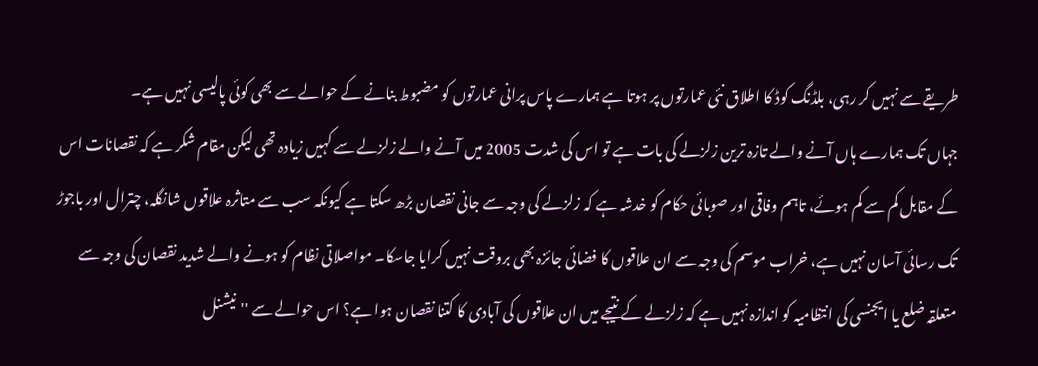طریقے سے نہیں کر رہی، بلڈنگ کوڈ کا اطلاق نئی عمارتوں پر ہوتا ہے ہمارے پاس پرانی عمارتوں کو مضبوط بنانے کے حوالے سے بھی کوئی پالیسی نہیں ہے۔
جہاں تک ہمارے ہاں آنے والے تازہ ترین زلزلے کی بات ہے تو اس کی شدت 2005 میں آنے والے زلزلے سے کہیں زیادہ تھی لیکن مقام شکر ہے کہ نقصانات اس کے مقابل کم سے کم ہوئے، تاہم وفاقی اور صوبائی حکام کو خدشہ ہے کہ زلزلے کی وجہ سے جانی نقصان بڑھ سکتا ہے کیونکہ سب سے متاثرہ علاقوں شانگلہ، چترال اور باجوڑ تک رسائی آسان نہیں ہے، خراب موسم کی وجہ سے ان علاقوں کا فضائی جائزہ بھی بروقت نہیں کرایا جاسکا۔ مواصلاتی نظام کو ہونے والے شدید نقصان کی وجہ سے متعلقہ ضلع یا ایجنسی کی انتظامیہ کو اندازہ نہیں ہے کہ زلزلے کے نتیجے میں ان علاقوں کی آبادی کا کتنا نقصان ہوا ہے؟ اس حوالے سے ''نیشنل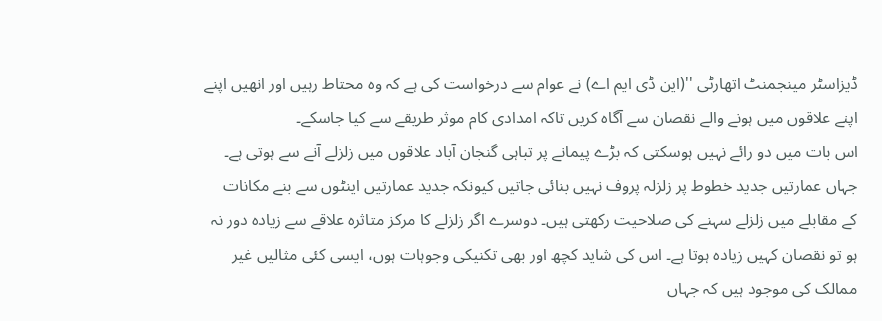ڈیزاسٹر مینجمنٹ اتھارٹی ''(این ڈی ایم اے) نے عوام سے درخواست کی ہے کہ وہ محتاط رہیں اور انھیں اپنے اپنے علاقوں میں ہونے والے نقصان سے آگاہ کریں تاکہ امدادی کام موثر طریقے سے کیا جاسکے۔
اس بات میں دو رائے نہیں ہوسکتی کہ بڑے پیمانے پر تباہی گنجان آباد علاقوں میں زلزلے آنے سے ہوتی ہے۔ جہاں عمارتیں جدید خطوط پر زلزلہ پروف نہیں بنائی جاتیں کیونکہ جدید عمارتیں اینٹوں سے بنے مکانات کے مقابلے میں زلزلے سہنے کی صلاحیت رکھتی ہیں۔ دوسرے اگر زلزلے کا مرکز متاثرہ علاقے سے زیادہ دور نہ ہو تو نقصان کہیں زیادہ ہوتا ہے۔ اس کی شاید کچھ اور بھی تکنیکی وجوہات ہوں، ایسی کئی مثالیں غیر ممالک کی موجود ہیں کہ جہاں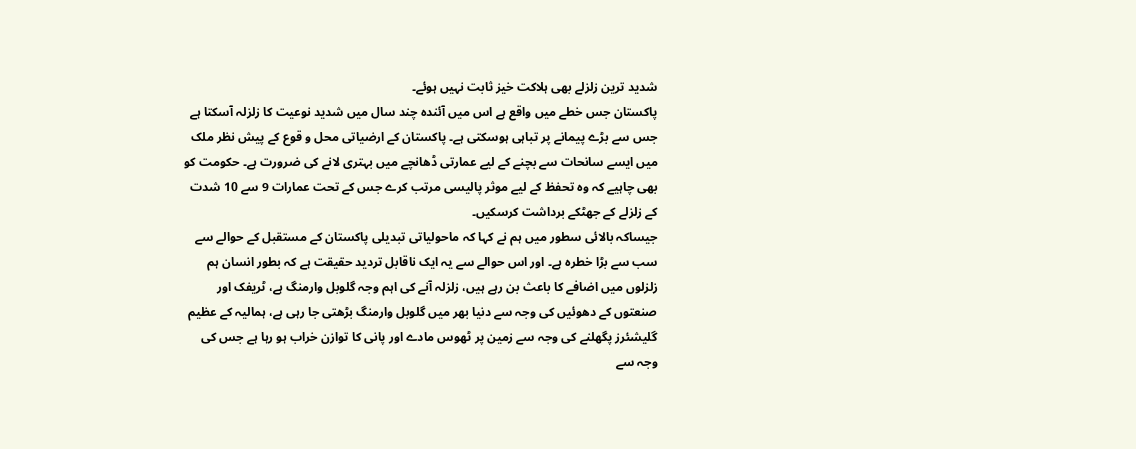شدید ترین زلزلے بھی ہلاکت خیز ثابت نہیں ہوئے۔
پاکستان جس خطے میں واقع ہے اس میں آئندہ چند سال میں شدید نوعیت کا زلزلہ آسکتا ہے جس سے بڑے پیمانے پر تباہی ہوسکتی ہے۔ پاکستان کے ارضیاتی محل و قوع کے پیش نظر ملک میں ایسے سانحات سے بچنے کے لیے عمارتی ڈھانچے میں بہتری لانے کی ضرورت ہے۔ حکومت کو بھی چاہیے کہ وہ تحفظ کے لیے موثر پالیسی مرتب کرے جس کے تحت عمارات 9 سے 10 شدت کے زلزلے کے جھٹکے برداشت کرسکیں۔
جیساکہ بالائی سطور میں ہم نے کہا کہ ماحولیاتی تبدیلی پاکستان کے مستقبل کے حوالے سے سب سے بڑا خطرہ ہے۔ اور اس حوالے سے یہ ایک ناقابل تردید حقیقت ہے کہ بطور انسان ہم زلزلوں میں اضافے کا باعث بن رہے ہیں، زلزلہ آنے کی اہم وجہ گلوبل وارمنگ ہے، ٹریفک اور صنعتوں کے دھوئیں کی وجہ سے دنیا بھر میں گلوبل وارمنگ بڑھتی جا رہی ہے، ہمالیہ کے عظیم گلیشئرز پگھلنے کی وجہ سے زمین پر ٹھوس مادے اور پانی کا توازن خراب ہو رہا ہے جس کی وجہ سے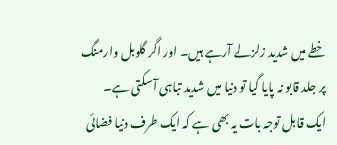خطے میں شدید زلزلے آرہے ہیں۔ اور اگر گلوبل وارمنگ پر جلد قابو نہ پایا گیا تو دنیا میں شدید تباہی آسکتی ہے۔
ایک قابل توجہ بات یہ بھی ہے کہ ایک طرف دنیا فضائی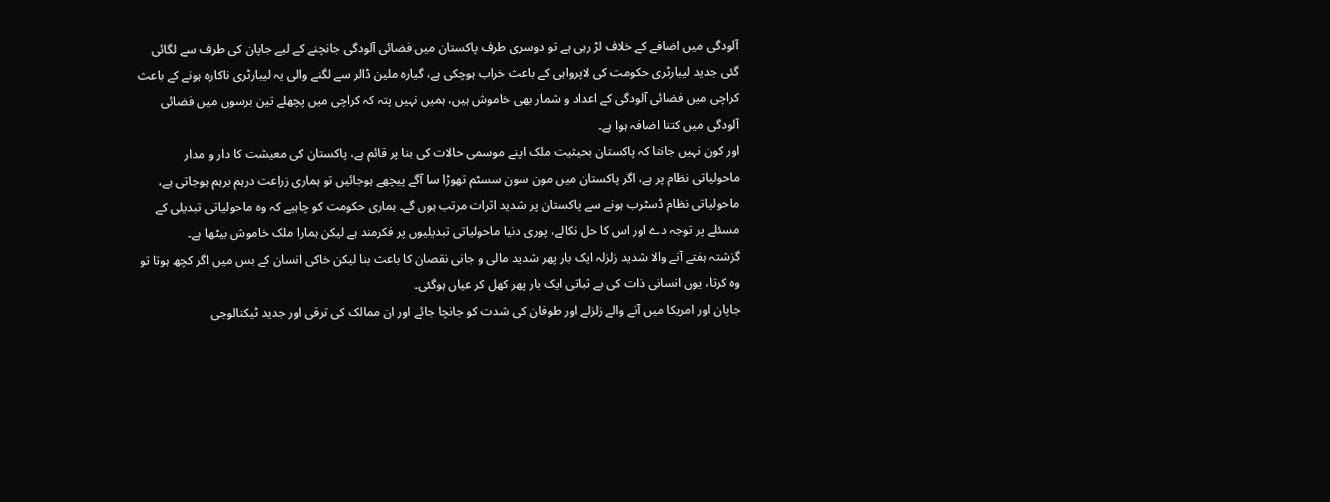آلودگی میں اضافے کے خلاف لڑ رہی ہے تو دوسری طرف پاکستان میں فضائی آلودگی جانچنے کے لیے جاپان کی طرف سے لگائی گئی جدید لیبارٹری حکومت کی لاپرواہی کے باعث خراب ہوچکی ہے، گیارہ ملین ڈالر سے لگنے والی یہ لیبارٹری ناکارہ ہونے کے باعث کراچی میں فضائی آلودگی کے اعداد و شمار بھی خاموش ہیں، ہمیں نہیں پتہ کہ کراچی میں پچھلے تین برسوں میں فضائی آلودگی میں کتنا اضافہ ہوا ہے۔
اور کون نہیں جانتا کہ پاکستان بحیثیت ملک اپنے موسمی حالات کی بنا پر قائم ہے، پاکستان کی معیشت کا دار و مدار ماحولیاتی نظام پر ہے، اگر پاکستان میں مون سون سسٹم تھوڑا سا آگے پیچھے ہوجائیں تو ہماری زراعت درہم برہم ہوجاتی ہے، ماحولیاتی نظام ڈسٹرب ہونے سے پاکستان پر شدید اثرات مرتب ہوں گے۔ ہماری حکومت کو چاہیے کہ وہ ماحولیاتی تبدیلی کے مسئلے پر توجہ دے اور اس کا حل نکالے، پوری دنیا ماحولیاتی تبدیلیوں پر فکرمند ہے لیکن ہمارا ملک خاموش بیٹھا ہے۔
گزشتہ ہفتے آنے والا شدید زلزلہ ایک بار پھر شدید مالی و جانی نقصان کا باعث بنا لیکن خاکی انسان کے بس میں اگر کچھ ہوتا تو وہ کرتا، یوں انسانی ذات کی بے ثباتی ایک بار پھر کھل کر عیاں ہوگئی۔
جاپان اور امریکا میں آنے والے زلزلے اور طوفان کی شدت کو جانچا جائے اور ان ممالک کی ترقی اور جدید ٹیکنالوجی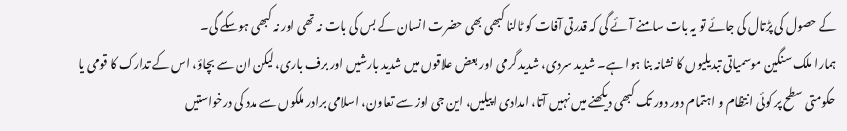کے حصول کی پڑتال کی جائے تو یہ بات سامنے آئے گی کہ قدرتی آفات کو ٹالنا کبھی بھی حضرت انسان کے بس کی بات نہ تھی اور نہ کبھی ہوسکے گی۔
ہمارا ملک سنگین موسمیاتی تبدیلیوں کا نشانہ بنا ہوا ہے۔ شدید سردی، شدید گرمی اور بعض علاقوں میں شدید بارشیں اور برف باری، لیکن ان سے بچاؤ، اس کے تدارک کا قومی یا حکومتی سطح پر کوئی انتظام و اہتمام دور دور تک کبھی دیکھنے میں نہیں آتا، امدادی اپیلیں، این جی اوز سے تعاون، اسلامی برادر ملکوں سے مدد کی درخواستیں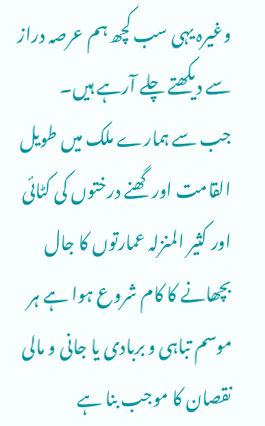وغیرہ یہی سب کچھ ہم عرصہ دراز سے دیکھتے چلے آرہے ہیں۔
جب سے ہمارے ملک میں طویل القامت اور گھنے درختوں کی کٹائی اور کثیر المنزلہ عمارتوں کا جال بچھانے کا کام شروع ہوا ہے ہر موسم تباہی و بربادی یا جانی و مالی نقصان کا موجب بنا ہے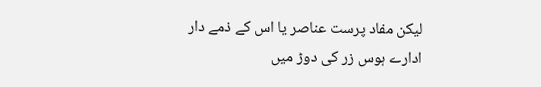لیکن مفاد پرست عناصر یا اس کے ذمے دار ادارے ہوس زر کی دوڑ میں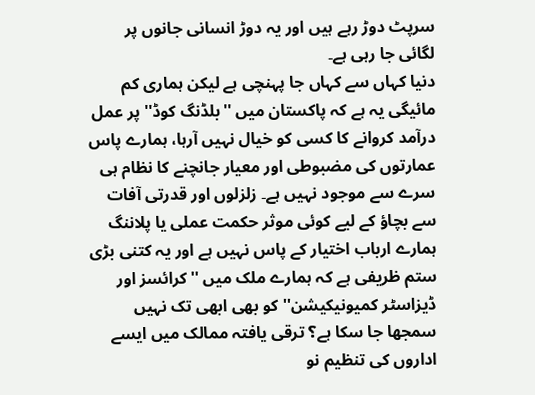سرپٹ دوڑ رہے ہیں اور یہ دوڑ انسانی جانوں پر لگائی جا رہی ہے۔
دنیا کہاں سے کہاں جا پہنچی ہے لیکن ہماری کم مائیگی یہ ہے کہ پاکستان میں ''بلڈنگ کوڈ'' پر عمل درآمد کروانے کا کسی کو خیال نہیں آرہا، ہمارے پاس عمارتوں کی مضبوطی اور معیار جانچنے کا نظام ہی سرے سے موجود نہیں ہے۔ زلزلوں اور قدرتی آفات سے بچاؤ کے لیے کوئی موثر حکمت عملی یا پلاننگ ہمارے ارباب اختیار کے پاس نہیں ہے اور یہ کتنی بڑی ستم ظریفی ہے کہ ہمارے ملک میں ''کرائسز اور ڈیزاسٹر کمیونیکیشن'' کو بھی ابھی تک نہیں سمجھا جا سکا ہے؟ ترقی یافتہ ممالک میں ایسے اداروں کی تنظیم نو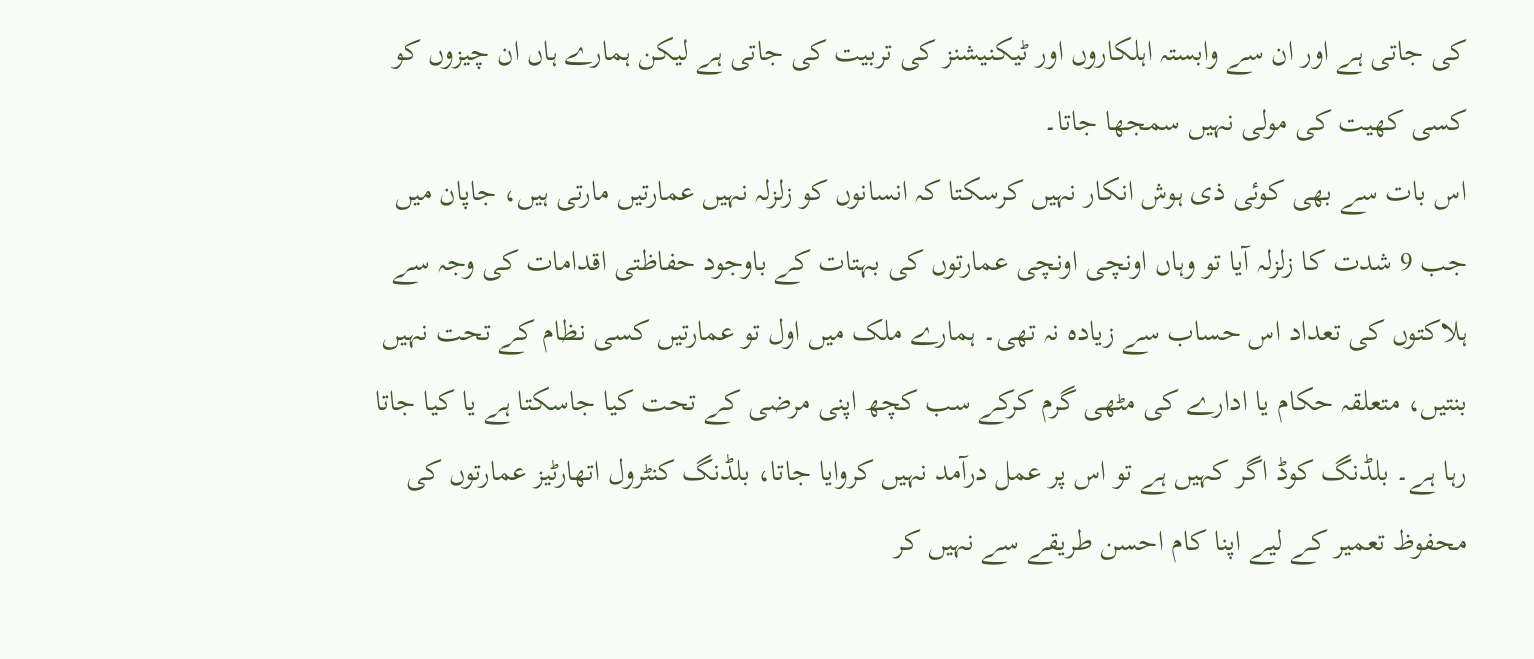کی جاتی ہے اور ان سے وابستہ اہلکاروں اور ٹیکنیشنز کی تربیت کی جاتی ہے لیکن ہمارے ہاں ان چیزوں کو کسی کھیت کی مولی نہیں سمجھا جاتا۔
اس بات سے بھی کوئی ذی ہوش انکار نہیں کرسکتا کہ انسانوں کو زلزلہ نہیں عمارتیں مارتی ہیں، جاپان میں جب 9 شدت کا زلزلہ آیا تو وہاں اونچی اونچی عمارتوں کی بہتات کے باوجود حفاظتی اقدامات کی وجہ سے ہلاکتوں کی تعداد اس حساب سے زیادہ نہ تھی۔ ہمارے ملک میں اول تو عمارتیں کسی نظام کے تحت نہیں بنتیں، متعلقہ حکام یا ادارے کی مٹھی گرم کرکے سب کچھ اپنی مرضی کے تحت کیا جاسکتا ہے یا کیا جاتا رہا ہے۔ بلڈنگ کوڈ اگر کہیں ہے تو اس پر عمل درآمد نہیں کروایا جاتا، بلڈنگ کنٹرول اتھارٹیز عمارتوں کی محفوظ تعمیر کے لیے اپنا کام احسن طریقے سے نہیں کر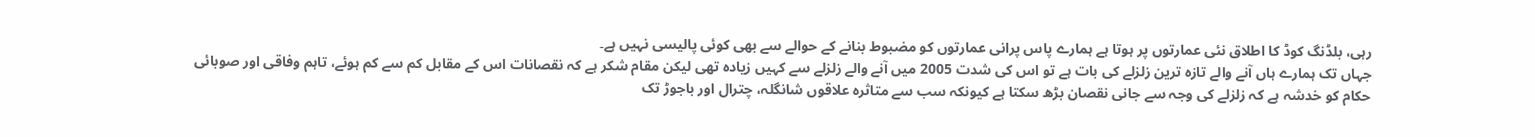رہی، بلڈنگ کوڈ کا اطلاق نئی عمارتوں پر ہوتا ہے ہمارے پاس پرانی عمارتوں کو مضبوط بنانے کے حوالے سے بھی کوئی پالیسی نہیں ہے۔
جہاں تک ہمارے ہاں آنے والے تازہ ترین زلزلے کی بات ہے تو اس کی شدت 2005 میں آنے والے زلزلے سے کہیں زیادہ تھی لیکن مقام شکر ہے کہ نقصانات اس کے مقابل کم سے کم ہوئے، تاہم وفاقی اور صوبائی حکام کو خدشہ ہے کہ زلزلے کی وجہ سے جانی نقصان بڑھ سکتا ہے کیونکہ سب سے متاثرہ علاقوں شانگلہ، چترال اور باجوڑ تک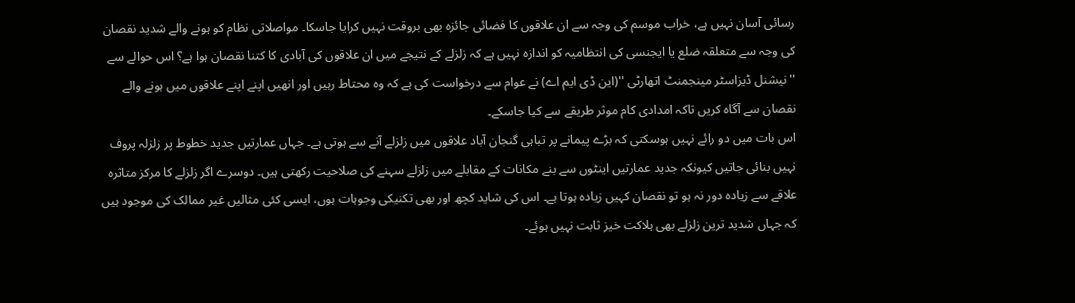رسائی آسان نہیں ہے، خراب موسم کی وجہ سے ان علاقوں کا فضائی جائزہ بھی بروقت نہیں کرایا جاسکا۔ مواصلاتی نظام کو ہونے والے شدید نقصان کی وجہ سے متعلقہ ضلع یا ایجنسی کی انتظامیہ کو اندازہ نہیں ہے کہ زلزلے کے نتیجے میں ان علاقوں کی آبادی کا کتنا نقصان ہوا ہے؟ اس حوالے سے ''نیشنل ڈیزاسٹر مینجمنٹ اتھارٹی ''(این ڈی ایم اے) نے عوام سے درخواست کی ہے کہ وہ محتاط رہیں اور انھیں اپنے اپنے علاقوں میں ہونے والے نقصان سے آگاہ کریں تاکہ امدادی کام موثر طریقے سے کیا جاسکے۔
اس بات میں دو رائے نہیں ہوسکتی کہ بڑے پیمانے پر تباہی گنجان آباد علاقوں میں زلزلے آنے سے ہوتی ہے۔ جہاں عمارتیں جدید خطوط پر زلزلہ پروف نہیں بنائی جاتیں کیونکہ جدید عمارتیں اینٹوں سے بنے مکانات کے مقابلے میں زلزلے سہنے کی صلاحیت رکھتی ہیں۔ دوسرے اگر زلزلے کا مرکز متاثرہ علاقے سے زیادہ دور نہ ہو تو نقصان کہیں زیادہ ہوتا ہے۔ اس کی شاید کچھ اور بھی تکنیکی وجوہات ہوں، ایسی کئی مثالیں غیر ممالک کی موجود ہیں کہ جہاں شدید ترین زلزلے بھی ہلاکت خیز ثابت نہیں ہوئے۔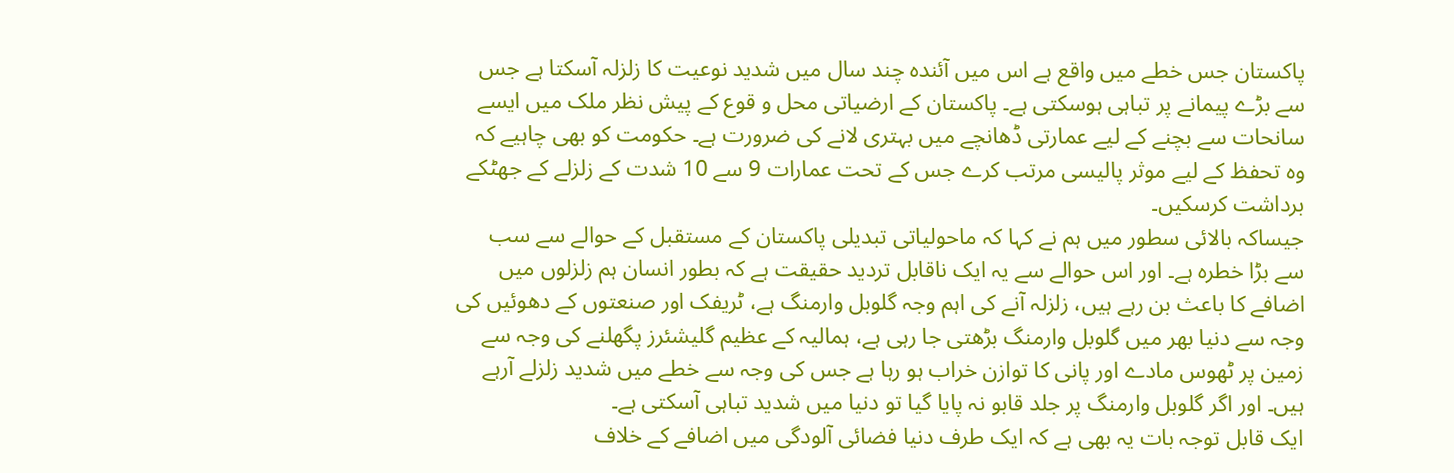پاکستان جس خطے میں واقع ہے اس میں آئندہ چند سال میں شدید نوعیت کا زلزلہ آسکتا ہے جس سے بڑے پیمانے پر تباہی ہوسکتی ہے۔ پاکستان کے ارضیاتی محل و قوع کے پیش نظر ملک میں ایسے سانحات سے بچنے کے لیے عمارتی ڈھانچے میں بہتری لانے کی ضرورت ہے۔ حکومت کو بھی چاہیے کہ وہ تحفظ کے لیے موثر پالیسی مرتب کرے جس کے تحت عمارات 9 سے 10 شدت کے زلزلے کے جھٹکے برداشت کرسکیں۔
جیساکہ بالائی سطور میں ہم نے کہا کہ ماحولیاتی تبدیلی پاکستان کے مستقبل کے حوالے سے سب سے بڑا خطرہ ہے۔ اور اس حوالے سے یہ ایک ناقابل تردید حقیقت ہے کہ بطور انسان ہم زلزلوں میں اضافے کا باعث بن رہے ہیں، زلزلہ آنے کی اہم وجہ گلوبل وارمنگ ہے، ٹریفک اور صنعتوں کے دھوئیں کی وجہ سے دنیا بھر میں گلوبل وارمنگ بڑھتی جا رہی ہے، ہمالیہ کے عظیم گلیشئرز پگھلنے کی وجہ سے زمین پر ٹھوس مادے اور پانی کا توازن خراب ہو رہا ہے جس کی وجہ سے خطے میں شدید زلزلے آرہے ہیں۔ اور اگر گلوبل وارمنگ پر جلد قابو نہ پایا گیا تو دنیا میں شدید تباہی آسکتی ہے۔
ایک قابل توجہ بات یہ بھی ہے کہ ایک طرف دنیا فضائی آلودگی میں اضافے کے خلاف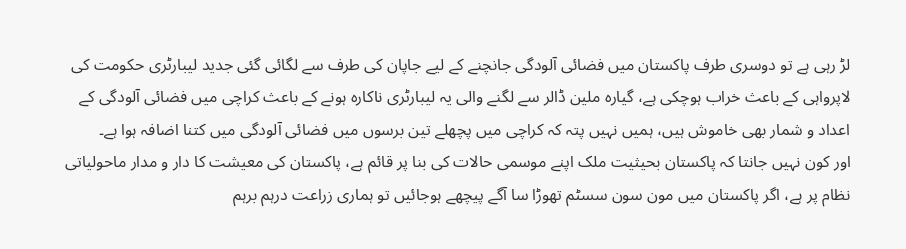لڑ رہی ہے تو دوسری طرف پاکستان میں فضائی آلودگی جانچنے کے لیے جاپان کی طرف سے لگائی گئی جدید لیبارٹری حکومت کی لاپرواہی کے باعث خراب ہوچکی ہے، گیارہ ملین ڈالر سے لگنے والی یہ لیبارٹری ناکارہ ہونے کے باعث کراچی میں فضائی آلودگی کے اعداد و شمار بھی خاموش ہیں، ہمیں نہیں پتہ کہ کراچی میں پچھلے تین برسوں میں فضائی آلودگی میں کتنا اضافہ ہوا ہے۔
اور کون نہیں جانتا کہ پاکستان بحیثیت ملک اپنے موسمی حالات کی بنا پر قائم ہے، پاکستان کی معیشت کا دار و مدار ماحولیاتی نظام پر ہے، اگر پاکستان میں مون سون سسٹم تھوڑا سا آگے پیچھے ہوجائیں تو ہماری زراعت درہم برہم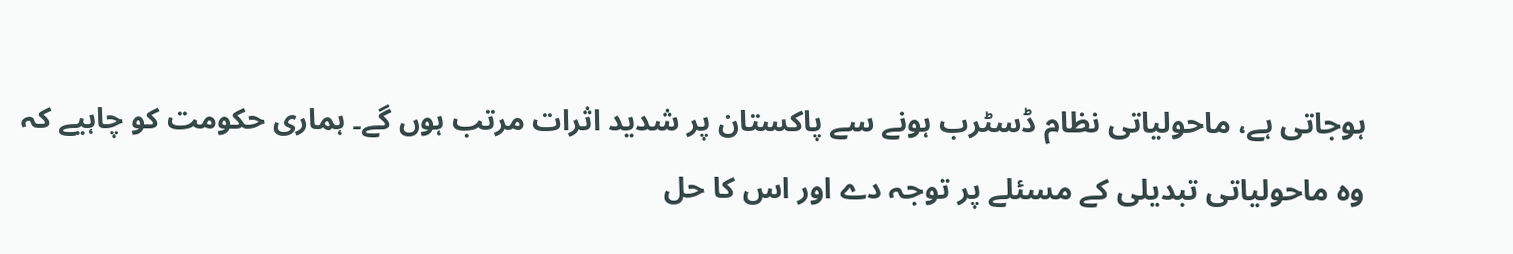ہوجاتی ہے، ماحولیاتی نظام ڈسٹرب ہونے سے پاکستان پر شدید اثرات مرتب ہوں گے۔ ہماری حکومت کو چاہیے کہ وہ ماحولیاتی تبدیلی کے مسئلے پر توجہ دے اور اس کا حل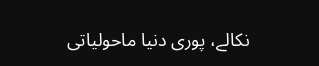نکالے، پوری دنیا ماحولیاتی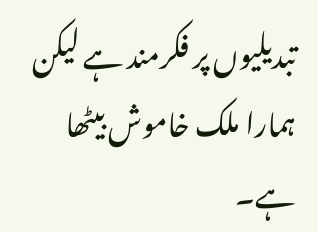تبدیلیوں پر فکرمند ہے لیکن ہمارا ملک خاموش بیٹھا ہے۔